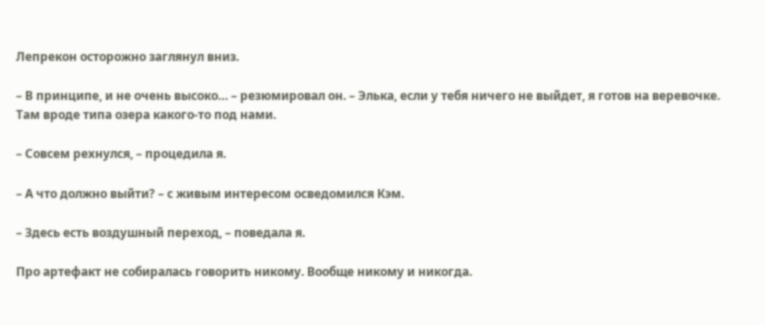Лепрекон осторожно заглянул вниз.

– В принципе, и не очень высоко… – резюмировал он. – Элька, если у тебя ничего не выйдет, я готов на веревочке. Там вроде типа озера какого-то под нами.

– Совсем рехнулся, – процедила я.

– А что должно выйти? – с живым интересом осведомился Кэм.

– Здесь есть воздушный переход, – поведала я.

Про артефакт не собиралась говорить никому. Вообще никому и никогда.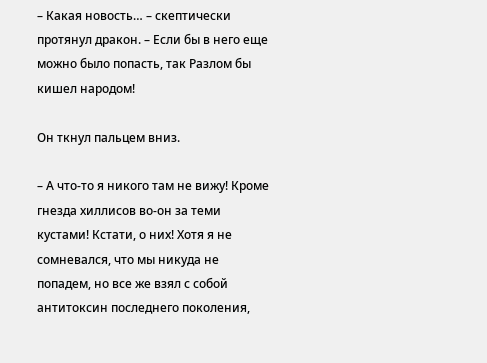– Какая новость… – скептически протянул дракон. – Если бы в него еще можно было попасть, так Разлом бы кишел народом!

Он ткнул пальцем вниз.

– А что-то я никого там не вижу! Кроме гнезда хиллисов во-он за теми кустами! Кстати, о них! Хотя я не сомневался, что мы никуда не попадем, но все же взял с собой антитоксин последнего поколения,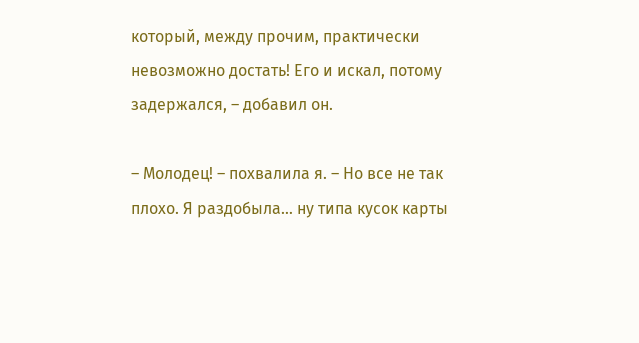который, между прочим, практически невозможно достать! Его и искал, потому задержался, – добавил он.

– Молодец! – похвалила я. – Но все не так плохо. Я раздобыла… ну типа кусок карты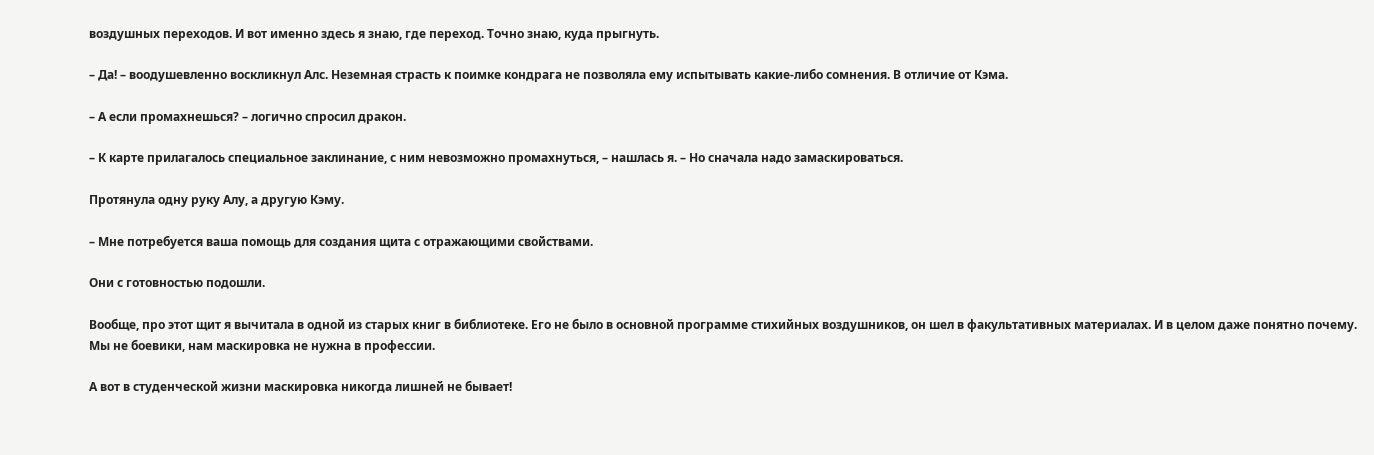воздушных переходов. И вот именно здесь я знаю, где переход. Точно знаю, куда прыгнуть.

– Да! – воодушевленно воскликнул Алс. Неземная страсть к поимке кондрага не позволяла ему испытывать какие-либо сомнения. В отличие от Кэма.

– А если промахнешься? – логично спросил дракон.

– К карте прилагалось специальное заклинание, с ним невозможно промахнуться, – нашлась я. – Но сначала надо замаскироваться.

Протянула одну руку Алу, а другую Кэму.

– Мне потребуется ваша помощь для создания щита с отражающими свойствами.

Они с готовностью подошли.

Вообще, про этот щит я вычитала в одной из старых книг в библиотеке. Его не было в основной программе стихийных воздушников, он шел в факультативных материалах. И в целом даже понятно почему. Мы не боевики, нам маскировка не нужна в профессии.

А вот в студенческой жизни маскировка никогда лишней не бывает!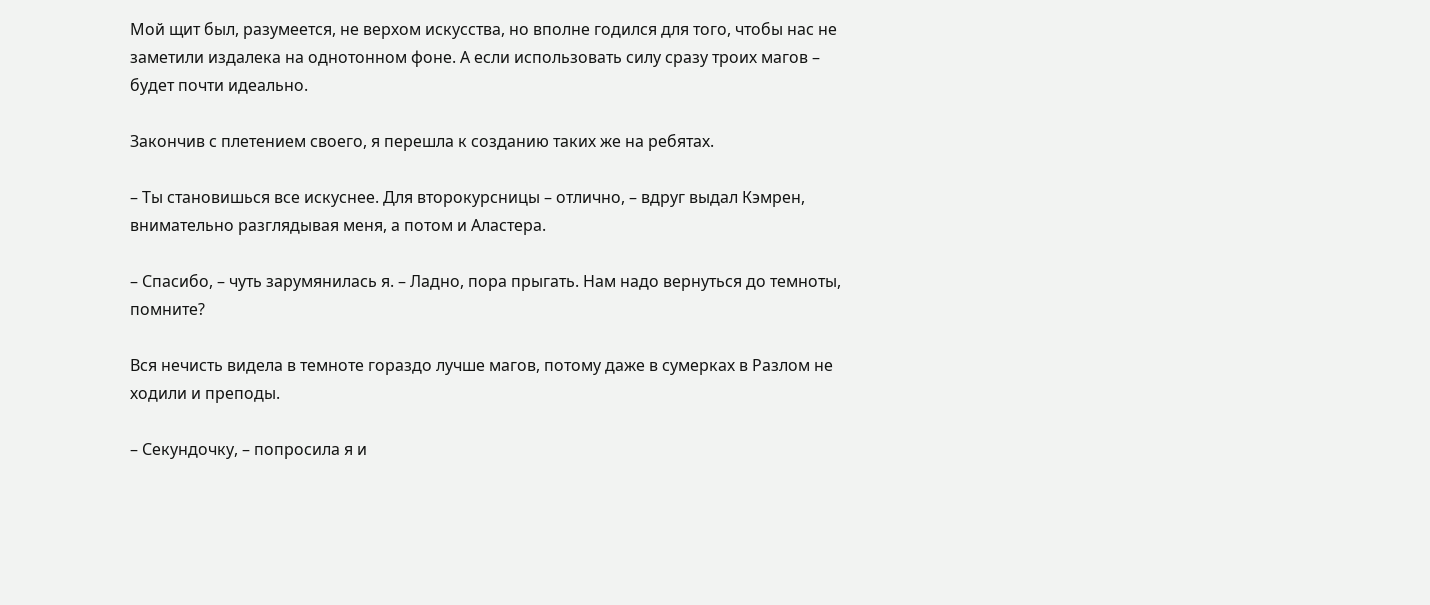Мой щит был, разумеется, не верхом искусства, но вполне годился для того, чтобы нас не заметили издалека на однотонном фоне. А если использовать силу сразу троих магов – будет почти идеально.

Закончив с плетением своего, я перешла к созданию таких же на ребятах.

– Ты становишься все искуснее. Для второкурсницы – отлично, – вдруг выдал Кэмрен, внимательно разглядывая меня, а потом и Аластера.

– Спасибо, – чуть зарумянилась я. – Ладно, пора прыгать. Нам надо вернуться до темноты, помните?

Вся нечисть видела в темноте гораздо лучше магов, потому даже в сумерках в Разлом не ходили и преподы.

– Секундочку, – попросила я и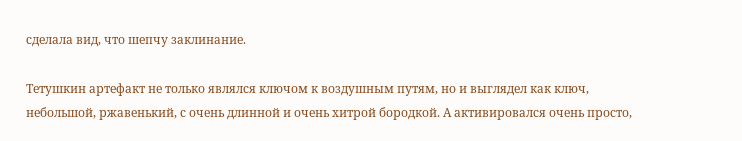сделала вид, что шепчу заклинание.

Тетушкин артефакт не только являлся ключом к воздушным путям, но и выглядел как ключ, небольшой, ржавенький, с очень длинной и очень хитрой бородкой. А активировался очень просто,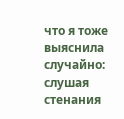что я тоже выяснила случайно: слушая стенания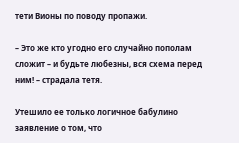тети Вионы по поводу пропажи.

– Это же кто угодно его случайно пополам сложит – и будьте любезны, вся схема перед ним! – страдала тетя.

Утешило ее только логичное бабулино заявление о том, что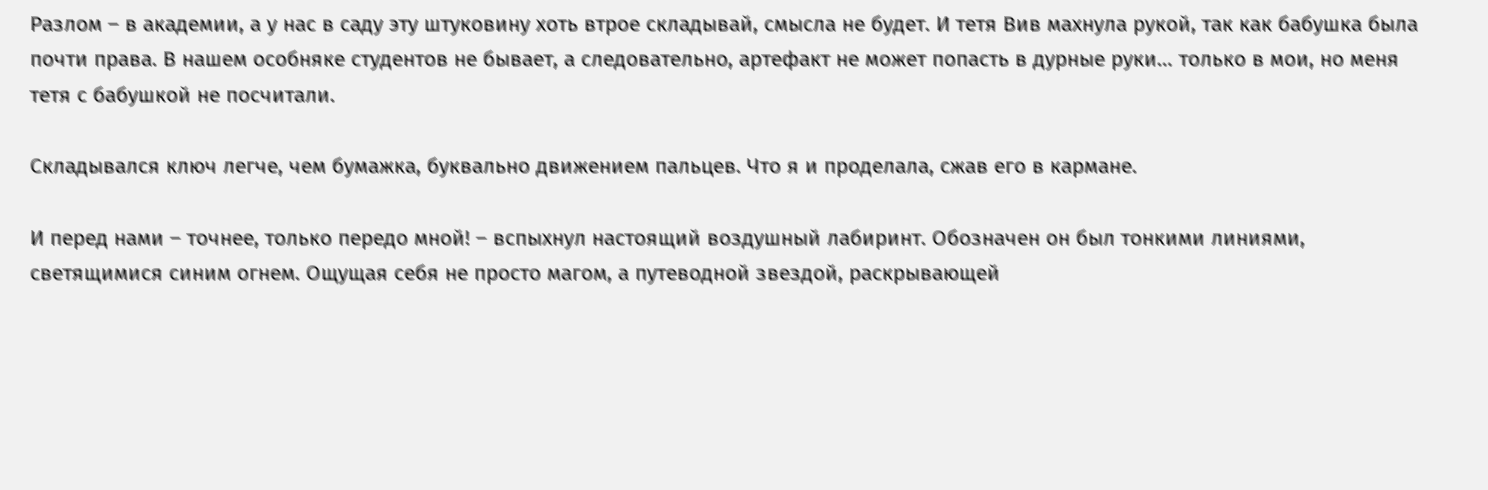Разлом – в академии, а у нас в саду эту штуковину хоть втрое складывай, смысла не будет. И тетя Вив махнула рукой, так как бабушка была почти права. В нашем особняке студентов не бывает, а следовательно, артефакт не может попасть в дурные руки… только в мои, но меня тетя с бабушкой не посчитали.

Складывался ключ легче, чем бумажка, буквально движением пальцев. Что я и проделала, сжав его в кармане.

И перед нами – точнее, только передо мной! – вспыхнул настоящий воздушный лабиринт. Обозначен он был тонкими линиями, светящимися синим огнем. Ощущая себя не просто магом, а путеводной звездой, раскрывающей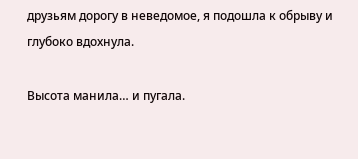друзьям дорогу в неведомое, я подошла к обрыву и глубоко вдохнула.

Высота манила… и пугала.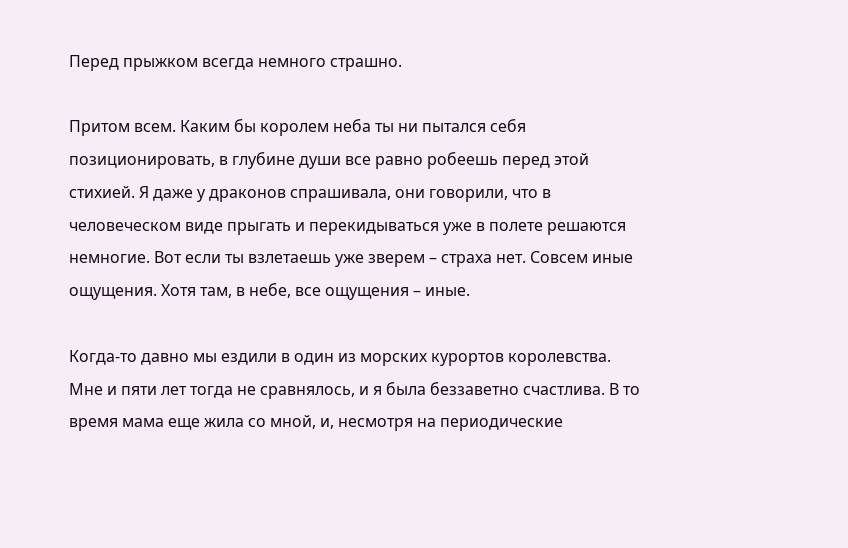Перед прыжком всегда немного страшно.

Притом всем. Каким бы королем неба ты ни пытался себя позиционировать, в глубине души все равно робеешь перед этой стихией. Я даже у драконов спрашивала, они говорили, что в человеческом виде прыгать и перекидываться уже в полете решаются немногие. Вот если ты взлетаешь уже зверем – страха нет. Совсем иные ощущения. Хотя там, в небе, все ощущения – иные.

Когда-то давно мы ездили в один из морских курортов королевства. Мне и пяти лет тогда не сравнялось, и я была беззаветно счастлива. В то время мама еще жила со мной, и, несмотря на периодические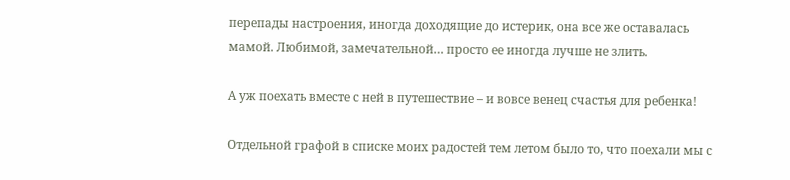перепады настроения, иногда доходящие до истерик, она все же оставалась мамой. Любимой, замечательной… просто ее иногда лучше не злить.

А уж поехать вместе с ней в путешествие – и вовсе венец счастья для ребенка!

Отдельной графой в списке моих радостей тем летом было то, что поехали мы с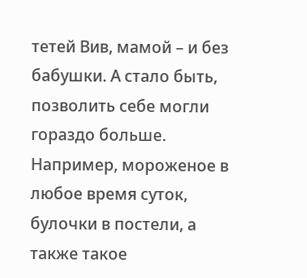тетей Вив, мамой – и без бабушки. А стало быть, позволить себе могли гораздо больше. Например, мороженое в любое время суток, булочки в постели, а также такое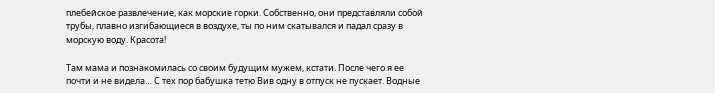плебейское развлечение, как морские горки. Собственно, они представляли собой трубы, плавно изгибающиеся в воздухе, ты по ним скатывался и падал сразу в морскую воду. Красота!

Там мама и познакомилась со своим будущим мужем, кстати. После чего я ее почти и не видела… С тех пор бабушка тетю Вив одну в отпуск не пускает. Водные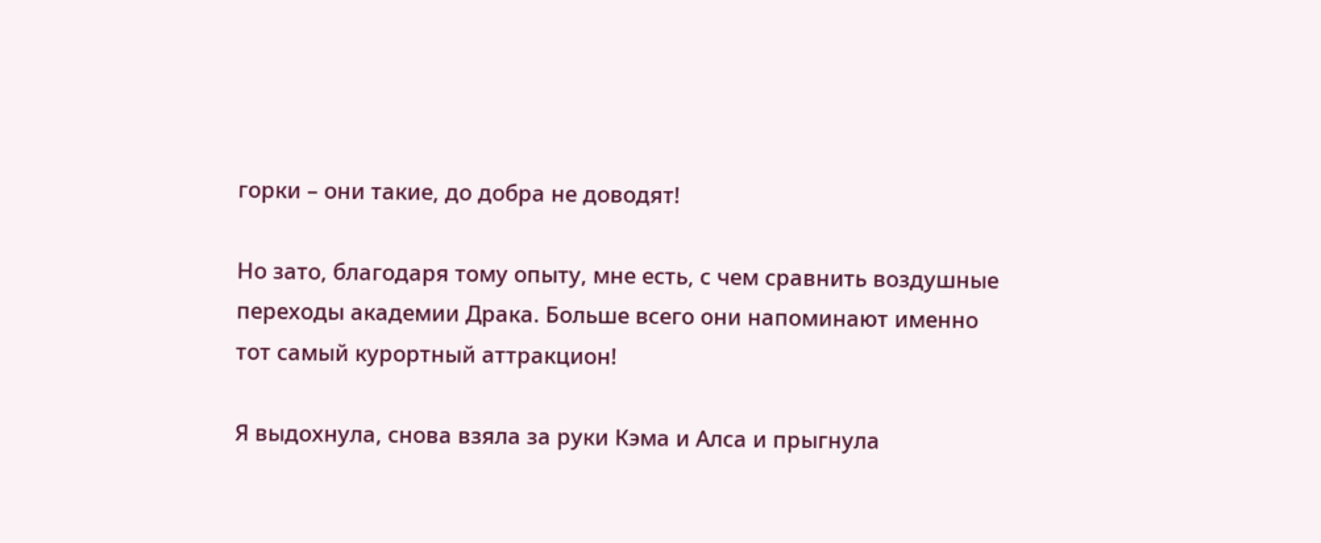горки – они такие, до добра не доводят!

Но зато, благодаря тому опыту, мне есть, с чем сравнить воздушные переходы академии Драка. Больше всего они напоминают именно тот самый курортный аттракцион!

Я выдохнула, снова взяла за руки Кэма и Алса и прыгнула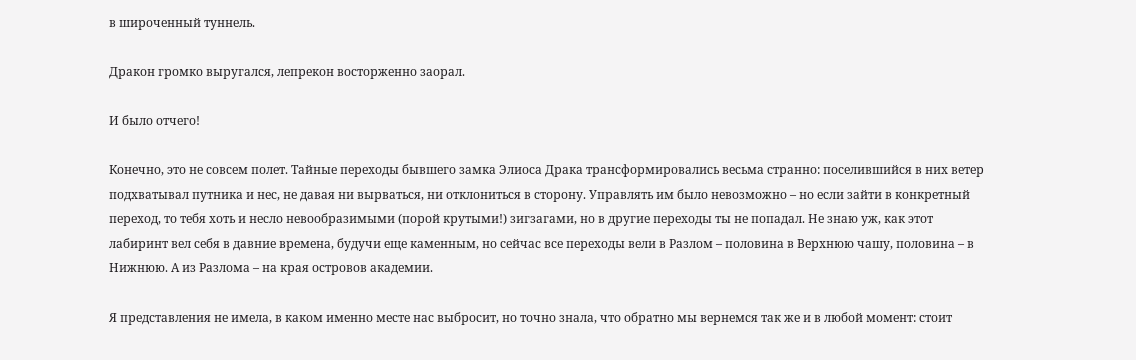в широченный туннель.

Дракон громко выругался, лепрекон восторженно заорал.

И было отчего!

Конечно, это не совсем полет. Тайные переходы бывшего замка Элиоса Драка трансформировались весьма странно: поселившийся в них ветер подхватывал путника и нес, не давая ни вырваться, ни отклониться в сторону. Управлять им было невозможно – но если зайти в конкретный переход, то тебя хоть и несло невообразимыми (порой крутыми!) зигзагами, но в другие переходы ты не попадал. Не знаю уж, как этот лабиринт вел себя в давние времена, будучи еще каменным, но сейчас все переходы вели в Разлом – половина в Верхнюю чашу, половина – в Нижнюю. А из Разлома – на края островов академии.

Я представления не имела, в каком именно месте нас выбросит, но точно знала, что обратно мы вернемся так же и в любой момент: стоит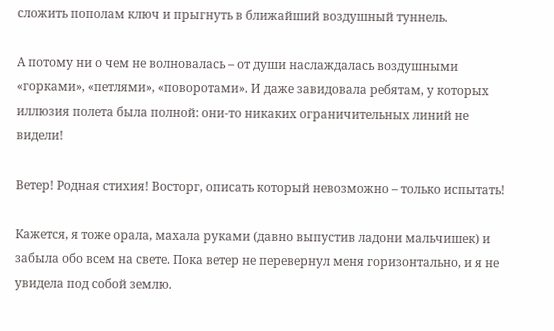сложить пополам ключ и прыгнуть в ближайший воздушный туннель.

А потому ни о чем не волновалась – от души наслаждалась воздушными «горками», «петлями», «поворотами». И даже завидовала ребятам, у которых иллюзия полета была полной: они-то никаких ограничительных линий не видели!

Ветер! Родная стихия! Восторг, описать который невозможно – только испытать!

Кажется, я тоже орала, махала руками (давно выпустив ладони мальчишек) и забыла обо всем на свете. Пока ветер не перевернул меня горизонтально, и я не увидела под собой землю.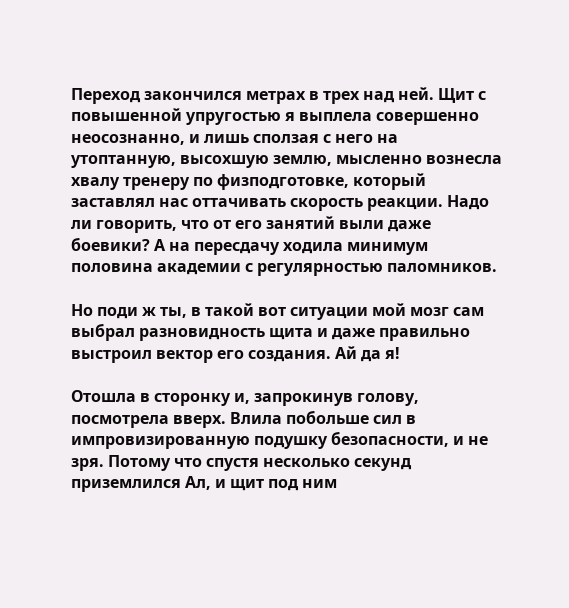Переход закончился метрах в трех над ней. Щит с повышенной упругостью я выплела совершенно неосознанно, и лишь сползая с него на утоптанную, высохшую землю, мысленно вознесла хвалу тренеру по физподготовке, который заставлял нас оттачивать скорость реакции. Надо ли говорить, что от его занятий выли даже боевики? А на пересдачу ходила минимум половина академии с регулярностью паломников.

Но поди ж ты, в такой вот ситуации мой мозг сам выбрал разновидность щита и даже правильно выстроил вектор его создания. Ай да я!

Отошла в сторонку и, запрокинув голову, посмотрела вверх. Влила побольше сил в импровизированную подушку безопасности, и не зря. Потому что спустя несколько секунд приземлился Ал, и щит под ним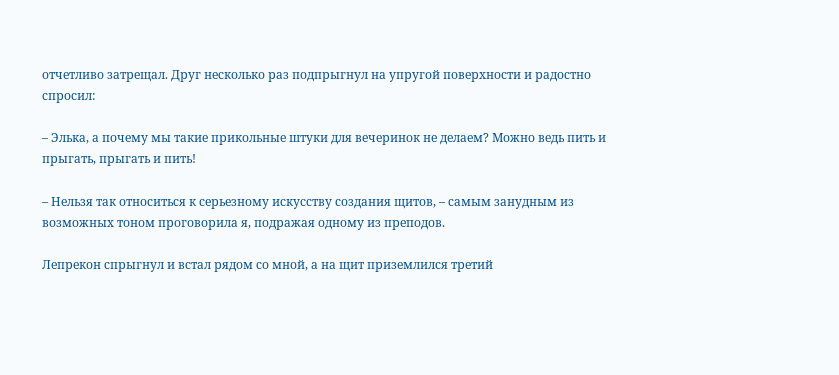отчетливо затрещал. Друг несколько раз подпрыгнул на упругой поверхности и радостно спросил:

– Элька, а почему мы такие прикольные штуки для вечеринок не делаем? Можно ведь пить и прыгать, прыгать и пить!

– Нельзя так относиться к серьезному искусству создания щитов, – самым занудным из возможных тоном проговорила я, подражая одному из преподов.

Лепрекон спрыгнул и встал рядом со мной, а на щит приземлился третий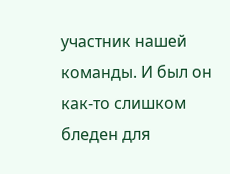участник нашей команды. И был он как-то слишком бледен для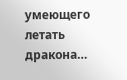умеющего летать дракона…